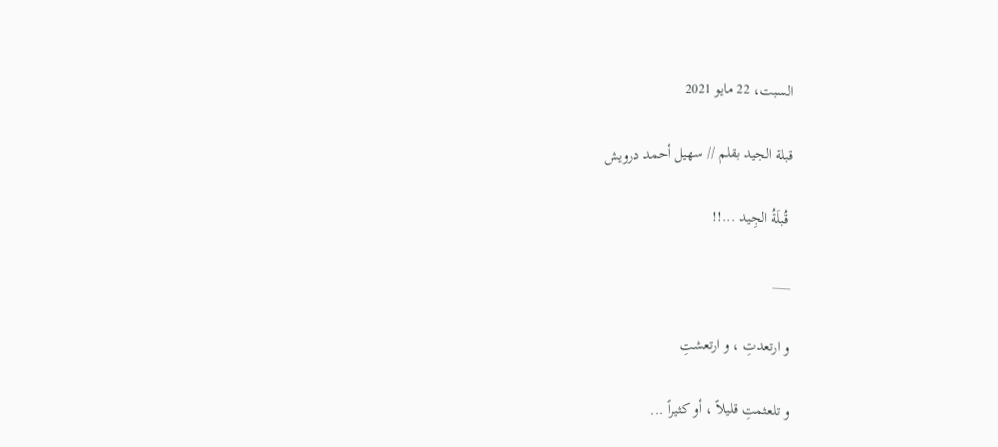السبت، 22 مايو 2021

قبلة الجيد بقلم // سهيل أحمد درويش

 قُبلَةُ الجِيد ...!!

___

و ارتعدتِ ، و ارتعشتِ

و تلعثمتِ قليلاً ، أو كثيراً ...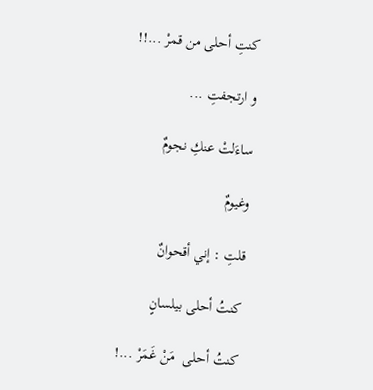كنتِ أحلى من قمرْ ...!!

و ارتجفتِ ...

ساءَلتْ عنكِ نجومٌ

وغيومٌ

قلتِ : إني أقحوانٌ

كنتُ أحلى بيلسانٍ

كنتُ أحلى  مَنْ غَمَرْ ...!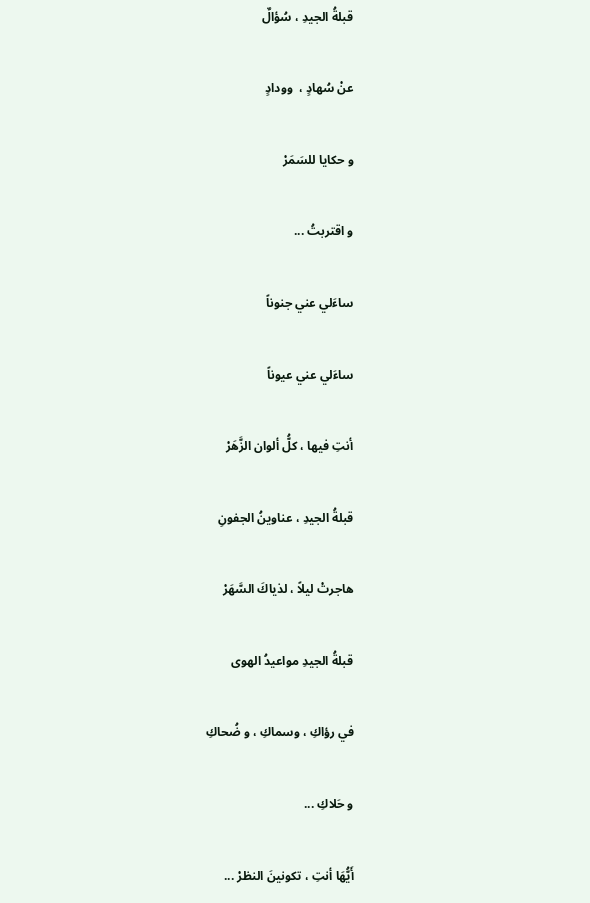قبلةُ الجيدِ ، سُؤالٌ

عنْ سُهادٍ ،  وودادٍ

و حكايا للسَمَرْ

و اقتربتُ ...

ساءَلي عني جنوناً

ساءَلي عني عيوناً

أنتِ فيها ، كلُّ ألوان الزَّهَرْ

قبلةُ الجيدِ ، عناوينُ الجفونِ

هاجرتْ ليلاً ، لذياكَ السَّهَرْ

قبلةُ الجيدِ مواعيدُ الهوى

في رؤاكِ ، وسماكِ ، و ضُحاكِ

و حَلاكِ ...

أَيُّهَا أنتِ ، تكونينَ النظرْ ...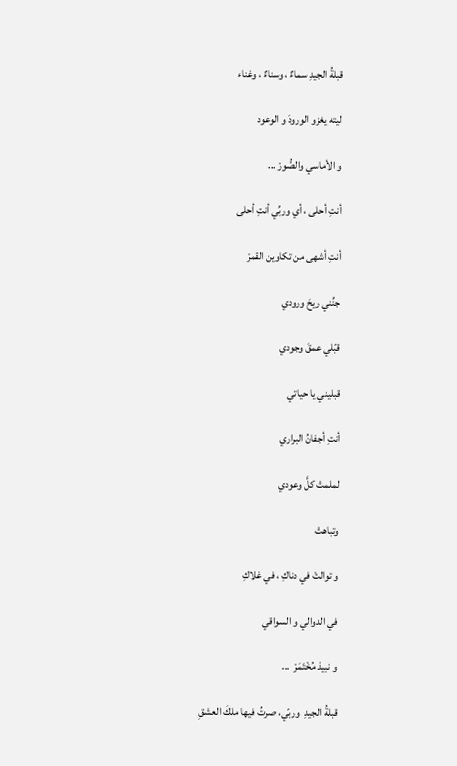قبلةُ الجيدِ سماءٌ ، وسناءٌ ، وغناء

ليته يغزو الورودَ و الوعود

و الأماسي والصُّورْ ...

أنتِ أحلى ، أي وربِّي أنتِ أحلى

أنتِ أشهى من تكاوين القمرْ

جنِّني ريحَ ورودي

قبّلي عمقَ وجودي

قبليني يا حياتي

أنتِ أجفانُ البراري

لملمتْ كلَّ وعودي

وتباهتْ

و توالتْ في دناكِ ، في غلاكِ

في الدوالي و السواقي

و نبيذ مُخْتَمَرْ  ...

قبلةُ الجيدِ  وربّي، صرتُ فيها ملكَ العشقِ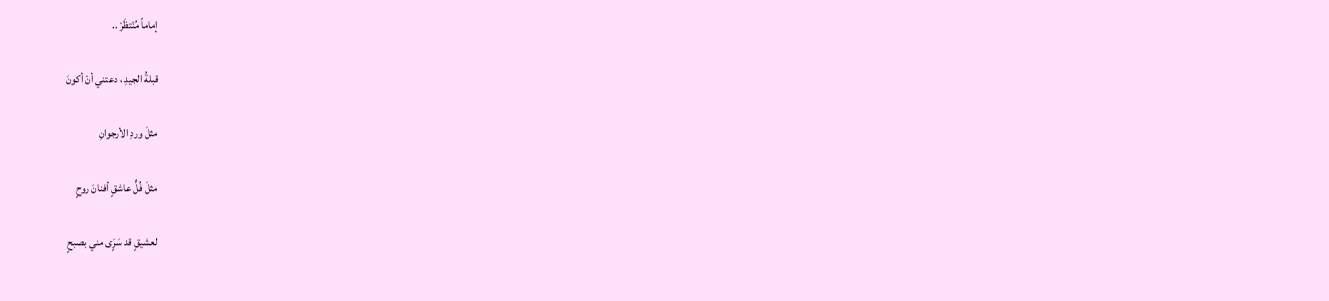إماماً مُنْتظَرْ ..

قبلةُ الجيدِ ، دعتني أنْ أكونَ

مثلَ وردِ الأرجوانِ

مثلَ فُلٍّ عاشقٍ أفنانَ روحٍ

لعشيقٍ قد سَرٍَى مني بصبحٍ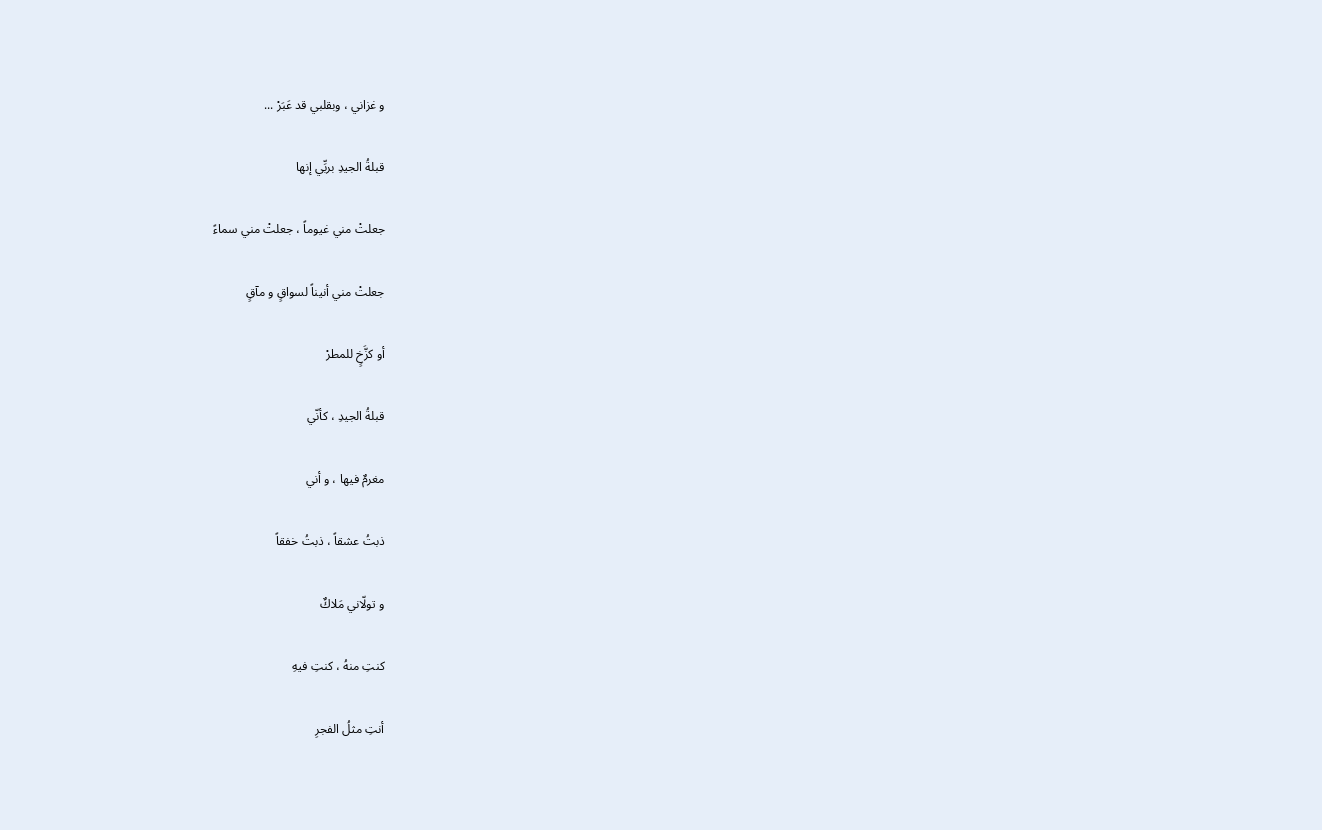و غزاني ، وبقلبي قد عَبَرْ ...

قبلةُ الجيدِ بربِّي إنها

جعلتْ مني غيوماً ، جعلتْ مني سماءً

جعلتْ مني أنيناً لسواقٍ و مآقٍ

أو كزَّخٍ للمطرْ

قبلةُ الجيدِ ، كأنّي

مغرمٌ فيها ، و أني

ذبتُ عشقاً ، ذبتُ خفقاً

و تولّاني مَلاكٌ

كنتِ منهُ ، كنتِ فيهِ

أنتِ مثلُ الفجرِ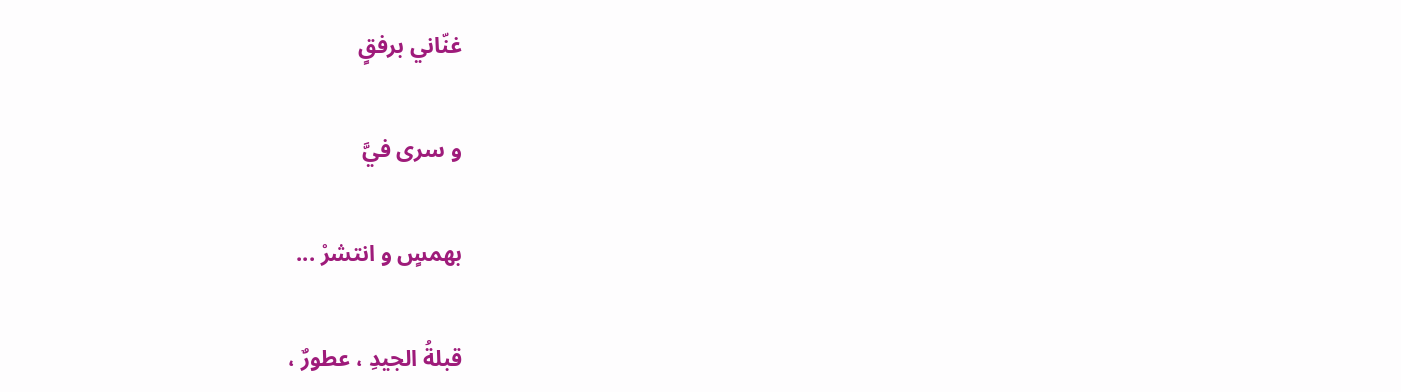غنّاني برفقٍ

و سرى فيَّ

بهمسٍ و انتشرْ ...

قبلةُ الجيدِ ، عطورٌ ،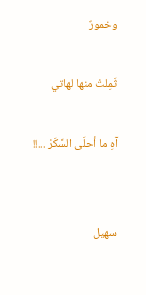وخمورٌ

ثَمِلتْ منها لهاتي

آهِ ما أحلَى السَّكَرْ ...!!


سهيل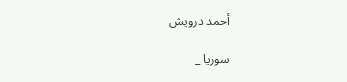أحمد درويش

سوريا _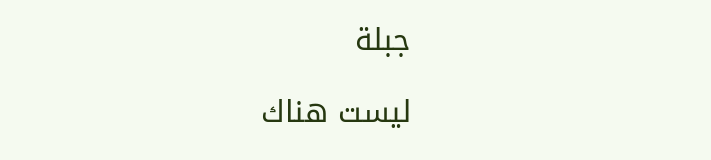جبلة

ليست هناك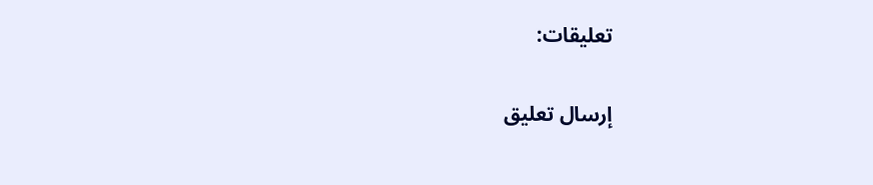تعليقات:

إرسال تعليق